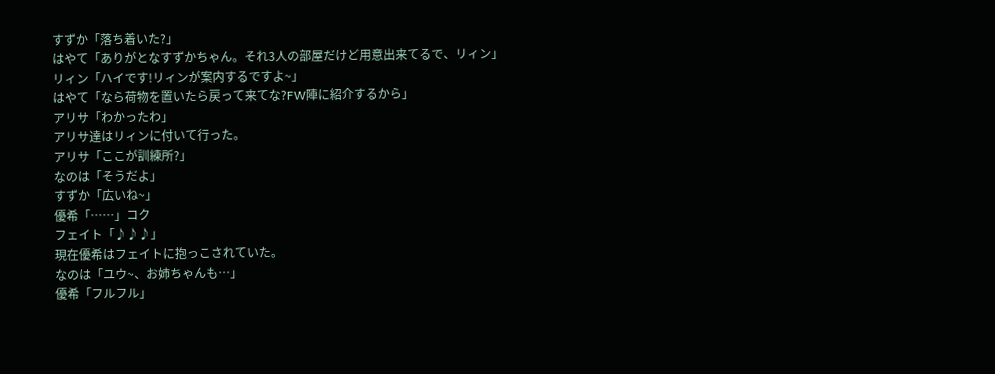すずか「落ち着いた?」
はやて「ありがとなすずかちゃん。それ3人の部屋だけど用意出来てるで、リィン」
リィン「ハイです!リィンが案内するですよ~」
はやて「なら荷物を置いたら戻って来てな?FW陣に紹介するから」
アリサ「わかったわ」
アリサ達はリィンに付いて行った。
アリサ「ここが訓練所?」
なのは「そうだよ」
すずか「広いね~」
優希「……」コク
フェイト「♪♪♪」
現在優希はフェイトに抱っこされていた。
なのは「ユウ~、お姉ちゃんも…」
優希「フルフル」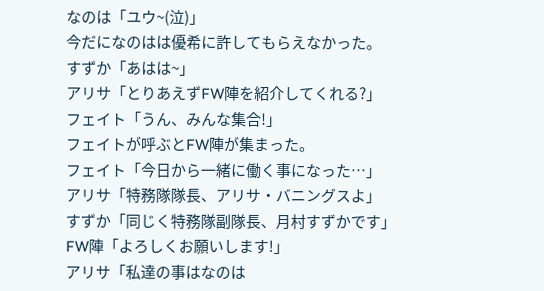なのは「ユウ~(泣)」
今だになのはは優希に許してもらえなかった。
すずか「あはは~」
アリサ「とりあえずFW陣を紹介してくれる?」
フェイト「うん、みんな集合!」
フェイトが呼ぶとFW陣が集まった。
フェイト「今日から一緒に働く事になった…」
アリサ「特務隊隊長、アリサ・バニングスよ」
すずか「同じく特務隊副隊長、月村すずかです」
FW陣「よろしくお願いします!」
アリサ「私達の事はなのは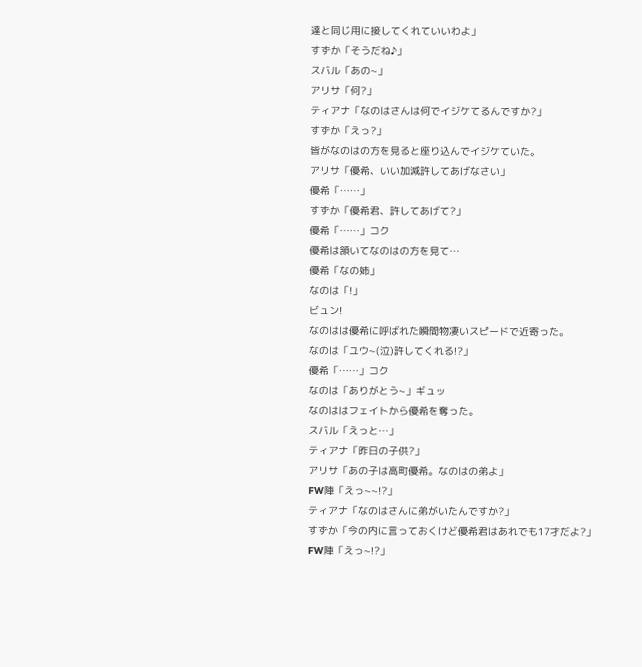達と同じ用に接してくれていいわよ」
すずか「そうだね♪」
スバル「あの~」
アリサ「何?」
ティアナ「なのはさんは何でイジケてるんですか?」
すずか「えっ?」
皆がなのはの方を見ると座り込んでイジケていた。
アリサ「優希、いい加減許してあげなさい」
優希「……」
すずか「優希君、許してあげて?」
優希「……」コク
優希は頷いてなのはの方を見て…
優希「なの姉」
なのは「!」
ビュン!
なのはは優希に呼ばれた瞬間物凄いスピードで近寄った。
なのは「ユウ~(泣)許してくれる!?」
優希「……」コク
なのは「ありがとう~」ギュッ
なのははフェイトから優希を奪った。
スバル「えっと…」
ティアナ「昨日の子供?」
アリサ「あの子は高町優希。なのはの弟よ」
FW陣「えっ~~!?」
ティアナ「なのはさんに弟がいたんですか?」
すずか「今の内に言っておくけど優希君はあれでも17才だよ?」
FW陣「えっ~!?」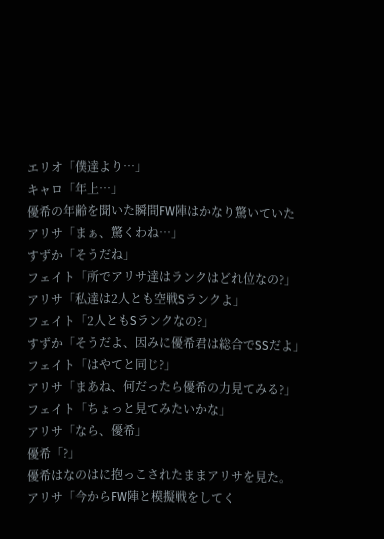エリオ「僕達より…」
キャロ「年上…」
優希の年齢を聞いた瞬間FW陣はかなり驚いていた
アリサ「まぁ、驚くわね…」
すずか「そうだね」
フェイト「所でアリサ達はランクはどれ位なの?」
アリサ「私達は2人とも空戦Sランクよ」
フェイト「2人ともSランクなの?」
すずか「そうだよ、因みに優希君は総合でSSだよ」
フェイト「はやてと同じ?」
アリサ「まあね、何だったら優希の力見てみる?」
フェイト「ちょっと見てみたいかな」
アリサ「なら、優希」
優希「?」
優希はなのはに抱っこされたままアリサを見た。
アリサ「今からFW陣と模擬戦をしてく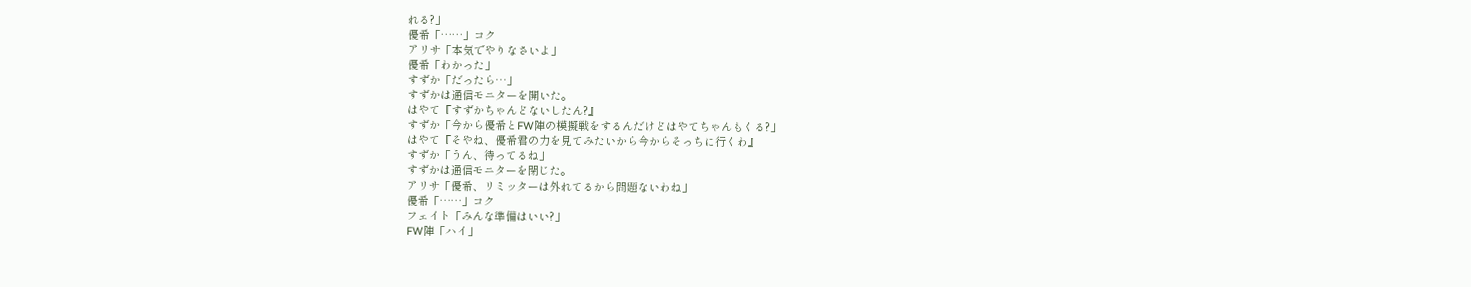れる?」
優希「……」コク
アリサ「本気でやりなさいよ」
優希「わかった」
すずか「だったら…」
すずかは通信モニターを開いた。
はやて『すずかちゃんどないしたん?』
すずか「今から優希とFW陣の模擬戦をするんだけどはやてちゃんもくる?」
はやて『そやね、優希君の力を見てみたいから今からそっちに行くわ』
すずか「うん、待ってるね」
すずかは通信モニターを閉じた。
アリサ「優希、リミッターは外れてるから問題ないわね」
優希「……」コク
フェイト「みんな準備はいい?」
FW陣「ハイ」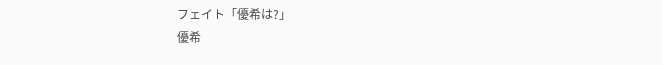フェイト「優希は?」
優希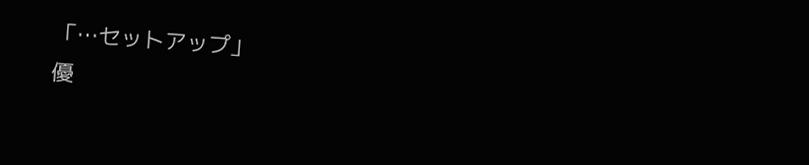「…セットアップ」
優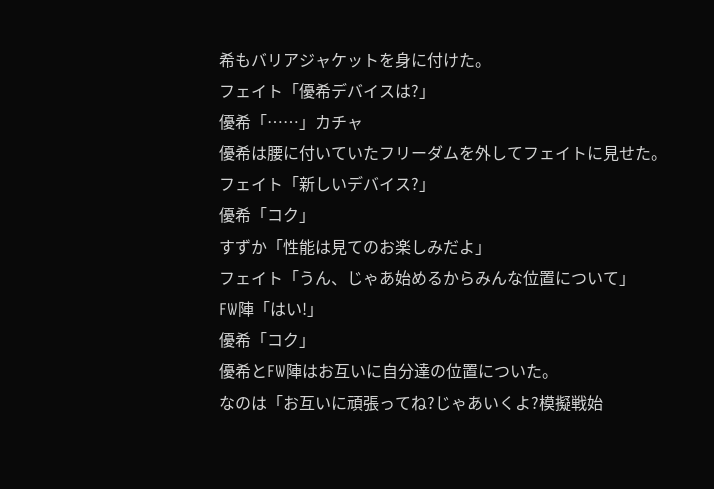希もバリアジャケットを身に付けた。
フェイト「優希デバイスは?」
優希「……」カチャ
優希は腰に付いていたフリーダムを外してフェイトに見せた。
フェイト「新しいデバイス?」
優希「コク」
すずか「性能は見てのお楽しみだよ」
フェイト「うん、じゃあ始めるからみんな位置について」
FW陣「はい!」
優希「コク」
優希とFW陣はお互いに自分達の位置についた。
なのは「お互いに頑張ってね?じゃあいくよ?模擬戦始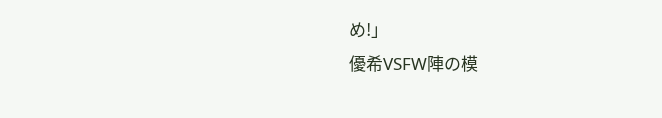め!」
優希VSFW陣の模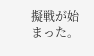擬戦が始まった。